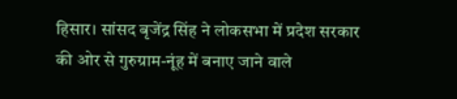हिसार। सांसद बृजेंद्र सिंह ने लोकसभा में प्रदेश सरकार की ओर से गुरुग्राम-नूंह में बनाए जाने वाले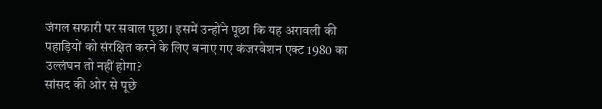जंगल सफारी पर सवाल पूछा। इसमें उन्होंने पूछा कि यह अरावली की पहाड़ियों को संरक्षित करने के लिए बनाए गए कंजरवेशन एक्ट 1980 का उल्लंघन तो नहीं होगा?
सांसद की ओर से पूछे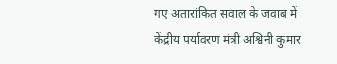गए अतारांकित सवाल के जवाब में केंद्रीय पर्यावरण मंत्री अश्विनी कुमार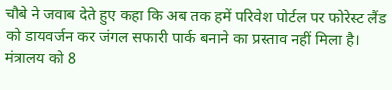चौबे ने जवाब देते हुए कहा कि अब तक हमें परिवेश पोर्टल पर फोरेस्ट लैंड को डायवर्जन कर जंगल सफारी पार्क बनाने का प्रस्ताव नहीं मिला है। मंत्रालय को 8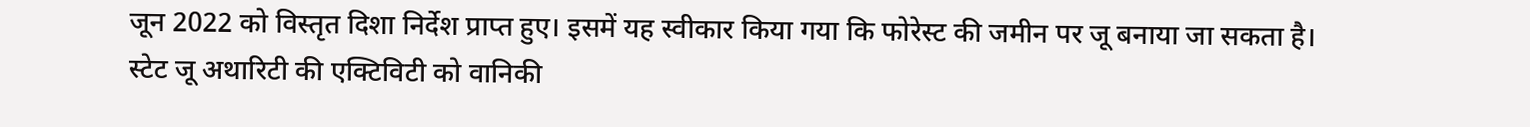जून 2022 को विस्तृत दिशा निर्देश प्राप्त हुए। इसमें यह स्वीकार किया गया कि फोरेस्ट की जमीन पर जू बनाया जा सकता है। स्टेट जू अथारिटी की एक्टिविटी को वानिकी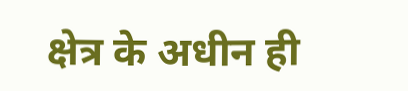क्षेत्र के अधीन ही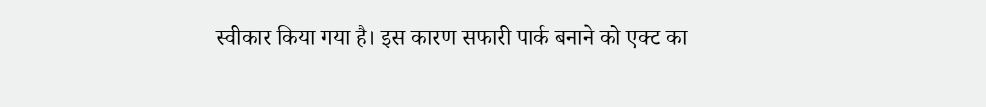स्वीकार किया गया है। इस कारण सफारी पार्क बनाने को एक्ट का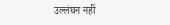उल्लंघन नहीं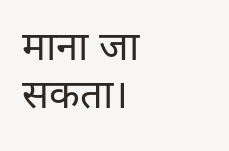माना जा सकता।